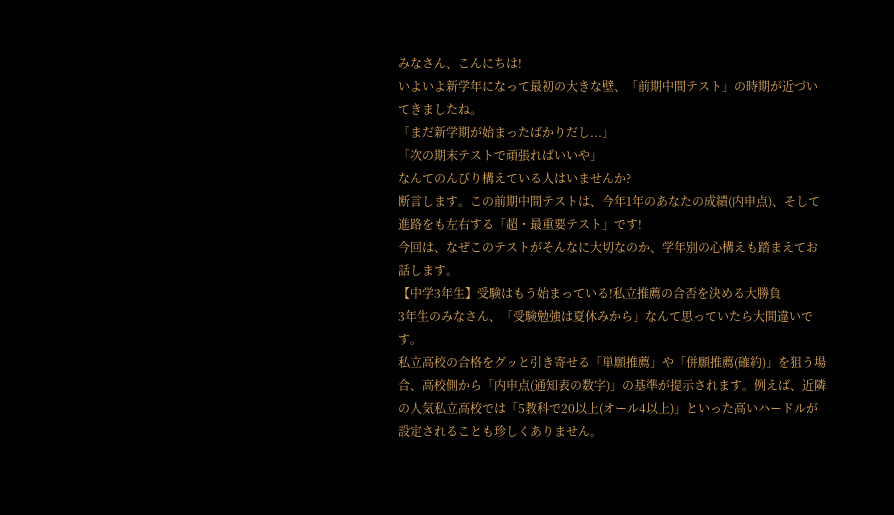みなさん、こんにちは!
いよいよ新学年になって最初の大きな壁、「前期中間テスト」の時期が近づいてきましたね。
「まだ新学期が始まったばかりだし...」
「次の期末テストで頑張ればいいや」
なんてのんびり構えている人はいませんか?
断言します。この前期中間テストは、今年1年のあなたの成績(内申点)、そして進路をも左右する「超・最重要テスト」です!
今回は、なぜこのテストがそんなに大切なのか、学年別の心構えも踏まえてお話します。
【中学3年生】受験はもう始まっている!私立推薦の合否を決める大勝負
3年生のみなさん、「受験勉強は夏休みから」なんて思っていたら大間違いです。
私立高校の合格をグッと引き寄せる「単願推薦」や「併願推薦(確約)」を狙う場合、高校側から「内申点(通知表の数字)」の基準が提示されます。例えば、近隣の人気私立高校では「5教科で20以上(オール4以上)」といった高いハードルが設定されることも珍しくありません。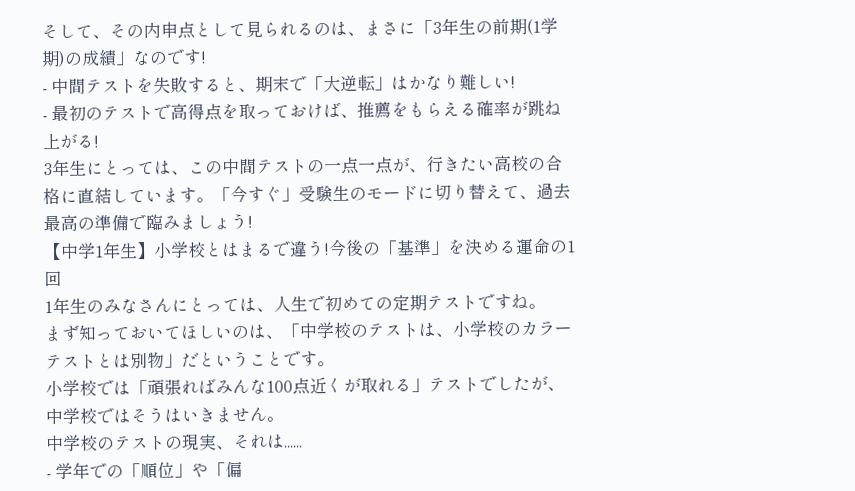そして、その内申点として見られるのは、まさに「3年生の前期(1学期)の成績」なのです!
- 中間テストを失敗すると、期末で「大逆転」はかなり難しい!
- 最初のテストで高得点を取っておけば、推薦をもらえる確率が跳ね上がる!
3年生にとっては、この中間テストの一点一点が、行きたい高校の合格に直結しています。「今すぐ」受験生のモードに切り替えて、過去最高の準備で臨みましょう!
【中学1年生】小学校とはまるで違う!今後の「基準」を決める運命の1回
1年生のみなさんにとっては、人生で初めての定期テストですね。
まず知っておいてほしいのは、「中学校のテストは、小学校のカラーテストとは別物」だということです。
小学校では「頑張ればみんな100点近くが取れる」テストでしたが、中学校ではそうはいきません。
中学校のテストの現実、それは......
- 学年での「順位」や「偏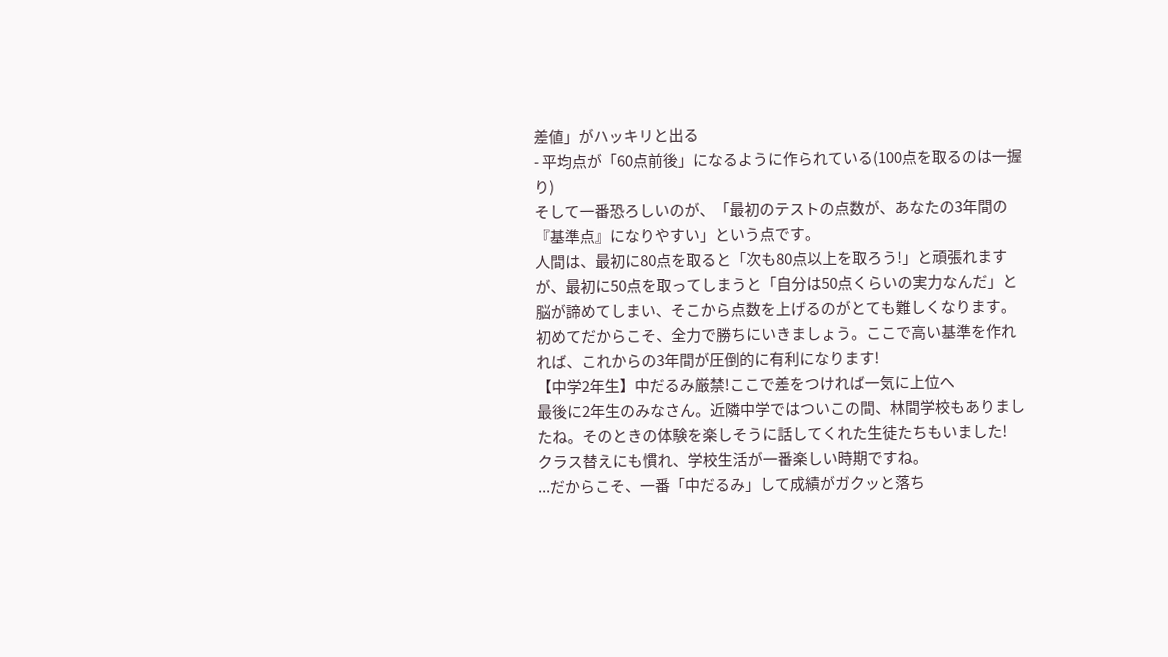差値」がハッキリと出る
- 平均点が「60点前後」になるように作られている(100点を取るのは一握り)
そして一番恐ろしいのが、「最初のテストの点数が、あなたの3年間の『基準点』になりやすい」という点です。
人間は、最初に80点を取ると「次も80点以上を取ろう!」と頑張れますが、最初に50点を取ってしまうと「自分は50点くらいの実力なんだ」と脳が諦めてしまい、そこから点数を上げるのがとても難しくなります。
初めてだからこそ、全力で勝ちにいきましょう。ここで高い基準を作れれば、これからの3年間が圧倒的に有利になります!
【中学2年生】中だるみ厳禁!ここで差をつければ一気に上位へ
最後に2年生のみなさん。近隣中学ではついこの間、林間学校もありましたね。そのときの体験を楽しそうに話してくれた生徒たちもいました!
クラス替えにも慣れ、学校生活が一番楽しい時期ですね。
...だからこそ、一番「中だるみ」して成績がガクッと落ち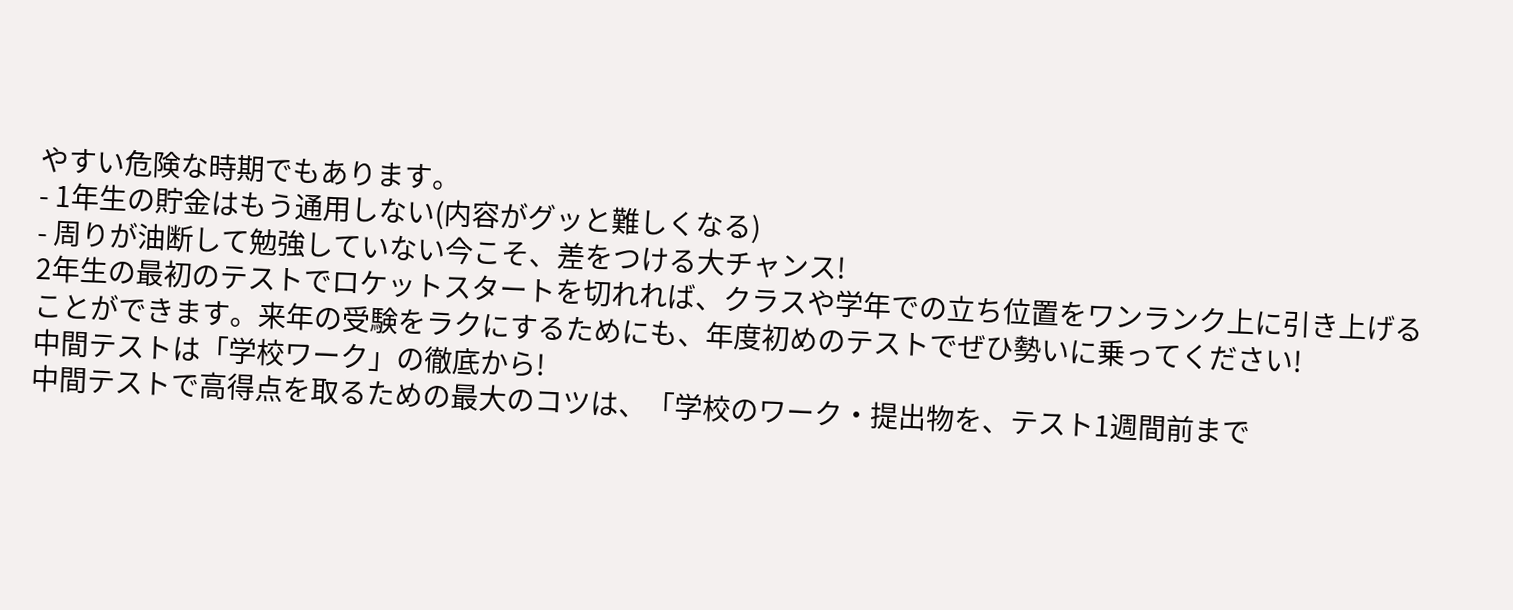やすい危険な時期でもあります。
- 1年生の貯金はもう通用しない(内容がグッと難しくなる)
- 周りが油断して勉強していない今こそ、差をつける大チャンス!
2年生の最初のテストでロケットスタートを切れれば、クラスや学年での立ち位置をワンランク上に引き上げることができます。来年の受験をラクにするためにも、年度初めのテストでぜひ勢いに乗ってください!
中間テストは「学校ワーク」の徹底から!
中間テストで高得点を取るための最大のコツは、「学校のワーク・提出物を、テスト1週間前まで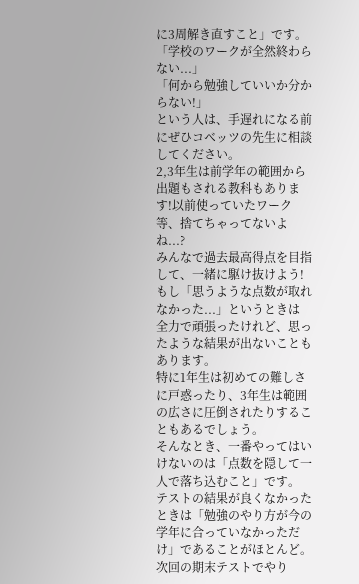に3周解き直すこと」です。
「学校のワークが全然終わらない...」
「何から勉強していいか分からない!」
という人は、手遅れになる前にぜひコベッツの先生に相談してください。
2,3年生は前学年の範囲から出題もされる教科もあります!以前使っていたワーク等、捨てちゃってないよね...?
みんなで過去最高得点を目指して、一緒に駆け抜けよう!
もし「思うような点数が取れなかった...」というときは
全力で頑張ったけれど、思ったような結果が出ないこともあります。
特に1年生は初めての難しさに戸惑ったり、3年生は範囲の広さに圧倒されたりすることもあるでしょう。
そんなとき、一番やってはいけないのは「点数を隠して一人で落ち込むこと」です。
テストの結果が良くなかったときは「勉強のやり方が今の学年に合っていなかっただけ」であることがほとんど。次回の期末テストでやり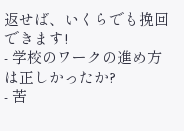返せば、いくらでも挽回できます!
- 学校のワークの進め方は正しかったか?
- 苦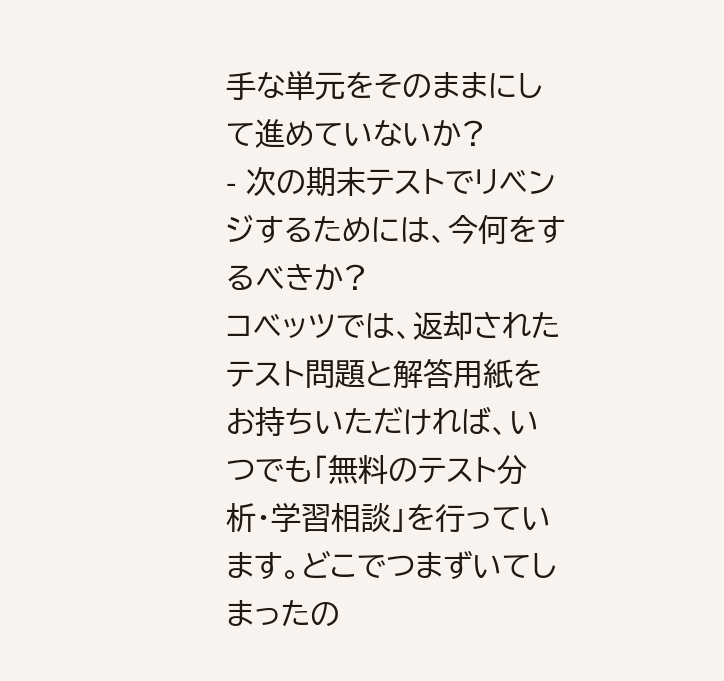手な単元をそのままにして進めていないか?
- 次の期末テストでリベンジするためには、今何をするべきか?
コベッツでは、返却されたテスト問題と解答用紙をお持ちいただければ、いつでも「無料のテスト分析・学習相談」を行っています。どこでつまずいてしまったの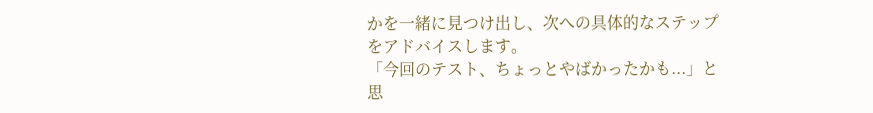かを一緒に見つけ出し、次への具体的なステップをアドバイスします。
「今回のテスト、ちょっとやばかったかも...」と思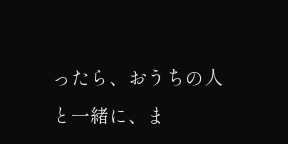ったら、おうちの人と一緒に、ま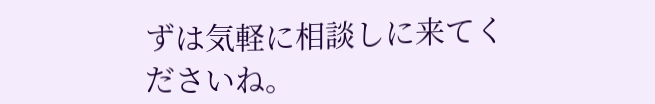ずは気軽に相談しに来てくださいね。